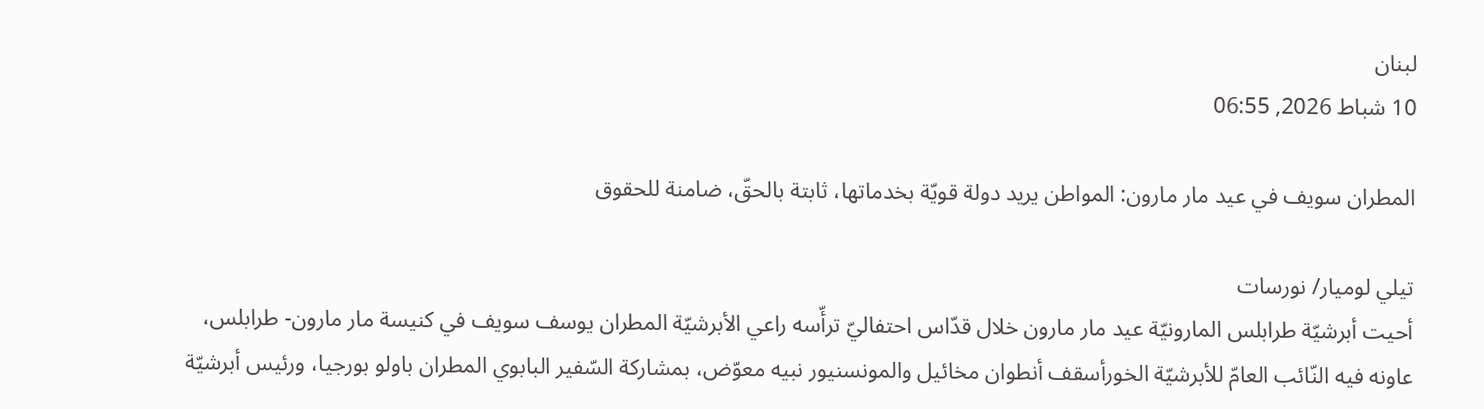لبنان
10 شباط 2026, 06:55

المطران سويف في عيد مار مارون: المواطن يريد دولة قويّة بخدماتها، ثابتة بالحقّ، ضامنة للحقوق

تيلي لوميار/ نورسات
أحيت أبرشيّة طرابلس المارونيّة عيد مار مارون خلال قدّاس احتفاليّ ترأّسه راعي الأبرشيّة المطران يوسف سويف في كنيسة مار مارون- طرابلس، عاونه فيه النّائب العامّ للأبرشيّة الخورأسقف أنطوان مخائيل والمونسنيور نبيه معوّض، بمشاركة السّفير البابوي المطران باولو بورجيا، ورئيس أبرشيّة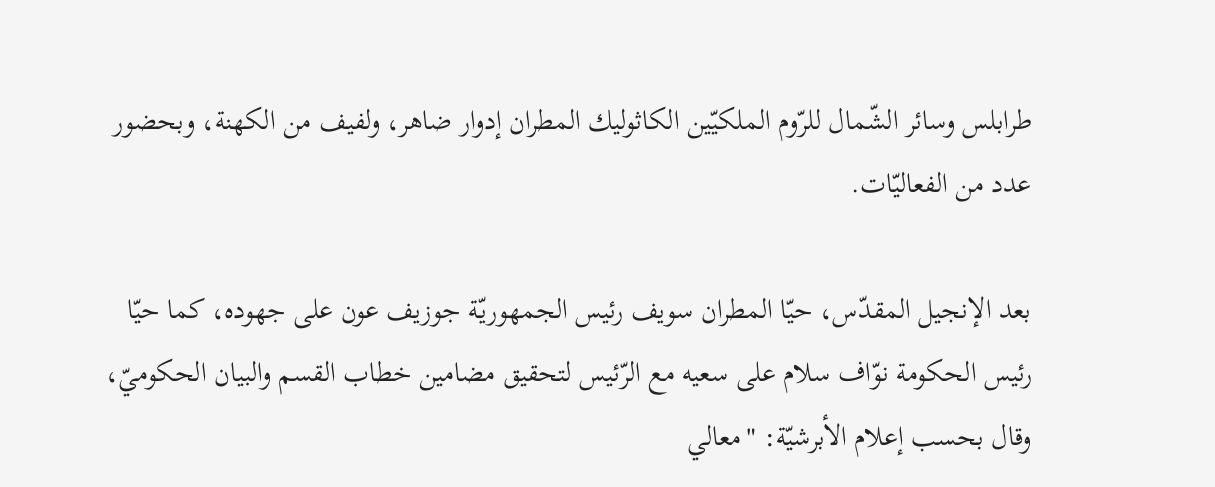طرابلس وسائر الشّمال للرّوم الملكيّين الكاثوليك المطران إدوار ضاهر، ولفيف من الكهنة، وبحضور عدد من الفعاليّات.

بعد الإنجيل المقدّس، حيّا المطران سويف رئيس الجمهوريّة جوزيف عون على جهوده، كما حيّا رئيس الحكومة نوّاف سلام على سعيه مع الرّئيس لتحقيق مضامين خطاب القسم والبيان الحكوميّ، وقال بحسب إعلام الأبرشيّة: "معالي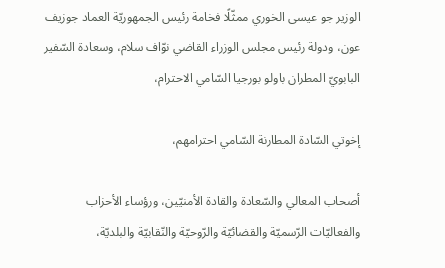الوزير جو عيسى الخوري ممثّلًا فخامة رئيس الجمهوريّة العماد جوزيف عون، ودولة رئيس مجلس الوزراء القاضي نوّاف سلام، وسعادة السّفير البابويّ المطران باولو بورجيا السّامي الاحترام،

إخوتي السّادة المطارنة السّامي احترامهم،

أصحاب المعالي والسّعادة والقادة الأمنيّين، ورؤساء الأحزاب والفعاليّات الرّسميّة والقضائيّة والرّوحيّة والنّقابيّة والبلديّة،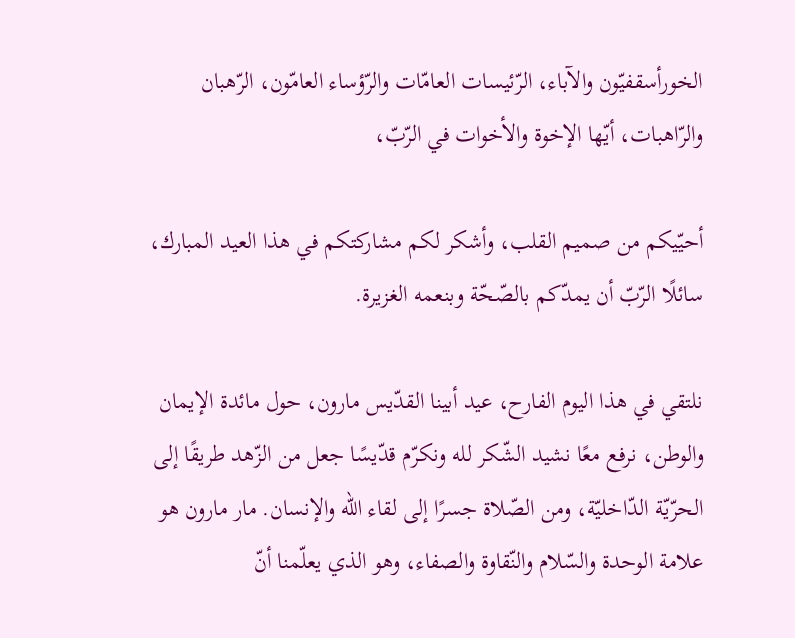الخورأسقفيّون والآباء، الرّئيسات العامّات والرّؤساء العامّون، الرّهبان والرّاهبات، أيّها الإخوة والأخوات في الرّبّ،

أحيّيكم من صميم القلب، وأشكر لكم مشاركتكم في هذا العيد المبارك، سائلًا الرّبّ أن يمدّكم بالصّحّة وبنعمه الغزيرة.

نلتقي في هذا اليوم الفارح، عيد أبينا القدّيس مارون، حول مائدة الإيمان والوطن، نرفع معًا نشيد الشّكر لله ونكرّم قدّيسًا جعل من الزّهد طريقًا إلى الحرّيّة الدّاخليّة، ومن الصّلاة جسرًا إلى لقاء الله والإنسان. مار مارون هو علامة الوحدة والسّلام والنّقاوة والصفاء، وهو الذي يعلّمنا أنّ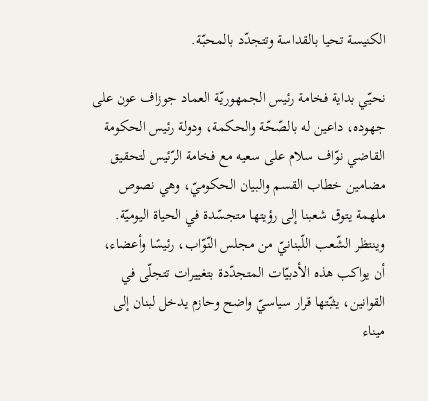الكنيسة تحيا بالقداسة وتتجدّد بالمحبّة.

نحيّي بداية فخامة رئيس الجمهوريّة العماد جوزاف عون على جهوده، داعين له بالصّحّة والحكمة، ودولة رئيس الحكومة القاضي نوّاف سلام على سعيه مع فخامة الرّئيس لتحقيق مضامين خطاب القسم والبيان الحكوميّ، وهي نصوص ملهمة يتوق شعبنا إلى رؤيتها متجسّدة في الحياة اليوميّة. وينتظر الشّعب اللّبنانيّ من مجلس النّوّاب، رئيسًا وأعضاء، أن يواكب هذه الأدبيّات المتجدّدة بتغييرات تتجلّى في القوانين، يثبّتها قرار سياسيّ واضح وحازم يدخل لبنان إلى ميناء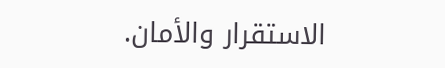الاستقرار والأمان.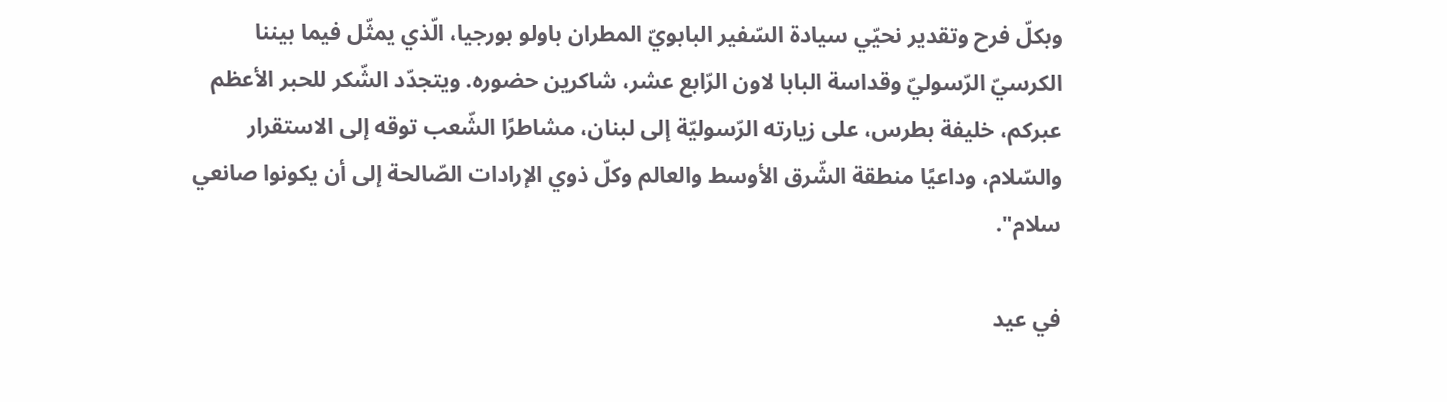وبكلّ فرح وتقدير نحيّي سيادة السّفير البابويّ المطران باولو بورجيا، الّذي يمثّل فيما بيننا الكرسيّ الرّسوليّ وقداسة البابا لاون الرّابع عشر، شاكرين حضوره. ويتجدّد الشّكر للحبر الأعظم عبركم، خليفة بطرس، على زيارته الرّسوليّة إلى لبنان، مشاطرًا الشّعب توقه إلى الاستقرار والسّلام، وداعيًا منطقة الشّرق الأوسط والعالم وكلّ ذوي الإرادات الصّالحة إلى أن يكونوا صانعي سلام".

في عيد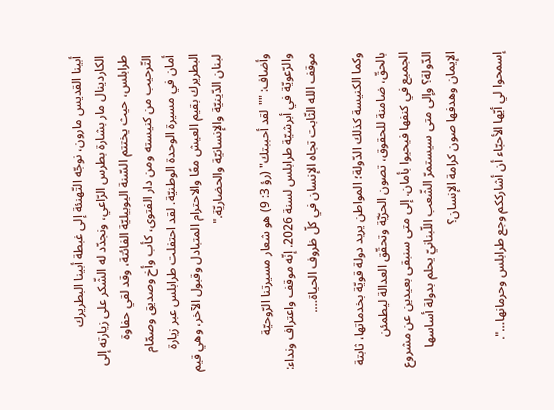أبينا القديس مارون، نوجّه التّهنئة إلى غبطة أبينا البطريرك الكاردينال مار بشارة بطرس الرّاعي، ونجدّد له الشّكر على زيارته إلى طرابلس، حيث يختتم السّنة اليوبيليّة الفائتة، وقد لقي حفاوة التّرحيب من كنيسته ومن دار الفتوى، كأب وأخ وصديق وصمّام أمان في مسيرة الوحدة الوطنيّة. لقد احتفلت طرابلس عبر زيارة البطريرك بقيم العيش معًا والاحترام المتبادل وقبول الآخر، وهي قيم لبنان الدّينيّة والإنسانيّة والحضاريّة."

وأضاف: ""لقد أحببتك" (رؤ 3: 9) هو شعار مسيرتنا الرّوحيّة والرّعويّة في أبرشيّة طرابلس لسنة 2026. إنّه موقف واعتراف ونداء: موقف الله الثّابت تجاه الإنسان في كلّ ظروف الحياة….

وكما الكنيسة كذلك الدّولة؛ المواطن يريد دولة قويّة بخدماتها، ثابتة بالحقّ، ضامنة للحقوق، تصون الحرّيّة وتحقّق العدالة ليطمئن الجميع في كنفها فيحيوا بأمان. إلى متى سنبقى بعيدين عن مشروع الدّولة؟ وإلى متى سيستمرّ الشّعب اللّبنانيّ يحلم بدولة أساسها الإيمان وهدفها صون كرامة الإنسان؟

إسمحوا لي أيّها الأحبّاء أن أشارككم وجع طرابلس وحرمانها…".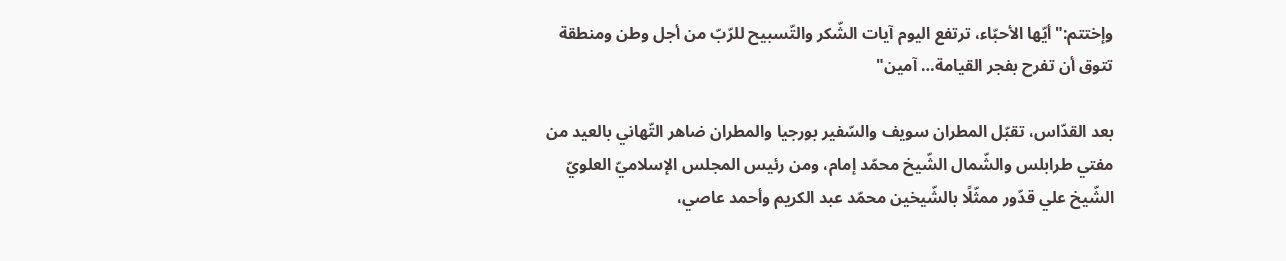وإختتم:"أيّها الأحبّاء، ترتفع اليوم آيات الشّكر والتّسبيح للرّبّ من أجل وطن ومنطقة تتوق أن تفرح بفجر القيامة… آمين"

بعد القدّاس، تقبّل المطران سويف والسّفير بورجيا والمطران ضاهر التّهاني بالعيد من مفتي طرابلس والشّمال الشّيخ محمّد إمام، ومن رئيس المجلس الإسلاميّ العلويّ الشّيخ علي قدّور ممثّلًا بالشّيخين محمّد عبد الكريم وأحمد عاصي،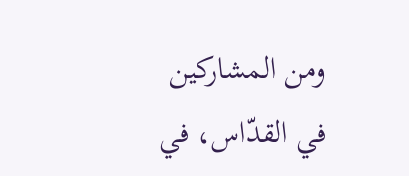ومن المشاركين في القدّاس، في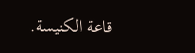قاعة الكنيسة.